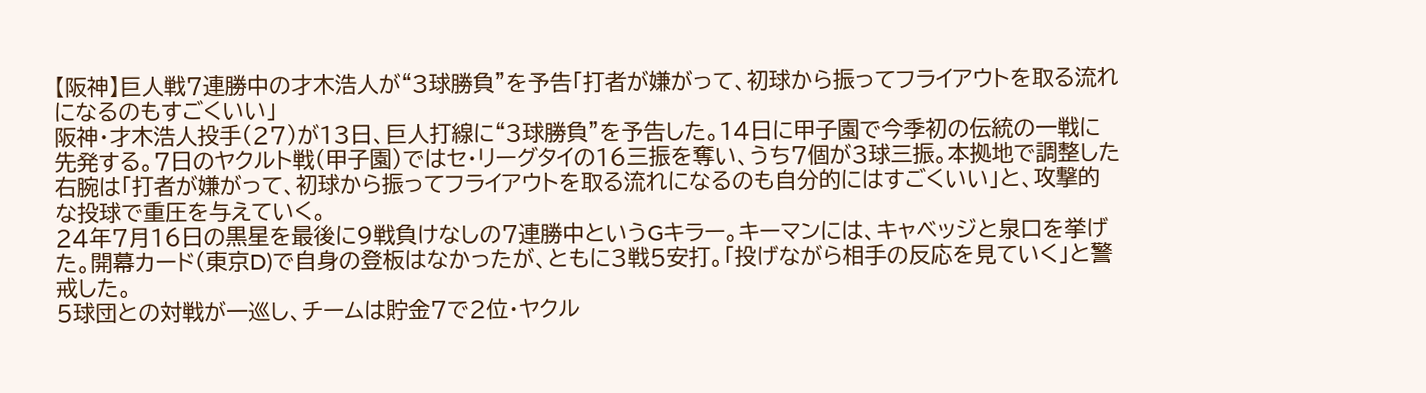【阪神】巨人戦7連勝中の才木浩人が“3球勝負”を予告「打者が嫌がって、初球から振ってフライアウトを取る流れになるのもすごくいい」
阪神・才木浩人投手(27)が13日、巨人打線に“3球勝負”を予告した。14日に甲子園で今季初の伝統の一戦に先発する。7日のヤクルト戦(甲子園)ではセ・リーグタイの16三振を奪い、うち7個が3球三振。本拠地で調整した右腕は「打者が嫌がって、初球から振ってフライアウトを取る流れになるのも自分的にはすごくいい」と、攻撃的な投球で重圧を与えていく。
24年7月16日の黒星を最後に9戦負けなしの7連勝中というGキラー。キーマンには、キャベッジと泉口を挙げた。開幕カード(東京D)で自身の登板はなかったが、ともに3戦5安打。「投げながら相手の反応を見ていく」と警戒した。
5球団との対戦が一巡し、チームは貯金7で2位・ヤクル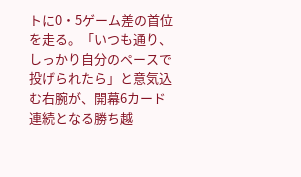トに0・5ゲーム差の首位を走る。「いつも通り、しっかり自分のペースで投げられたら」と意気込む右腕が、開幕6カード連続となる勝ち越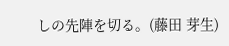しの先陣を切る。(藤田 芽生)